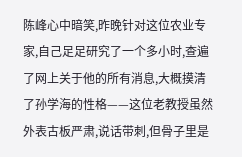陈峰心中暗笑,昨晚针对这位农业专家,自己足足研究了一个多小时,查遍了网上关于他的所有消息,大概摸清了孙学海的性格——这位老教授虽然外表古板严肃,说话带刺,但骨子里是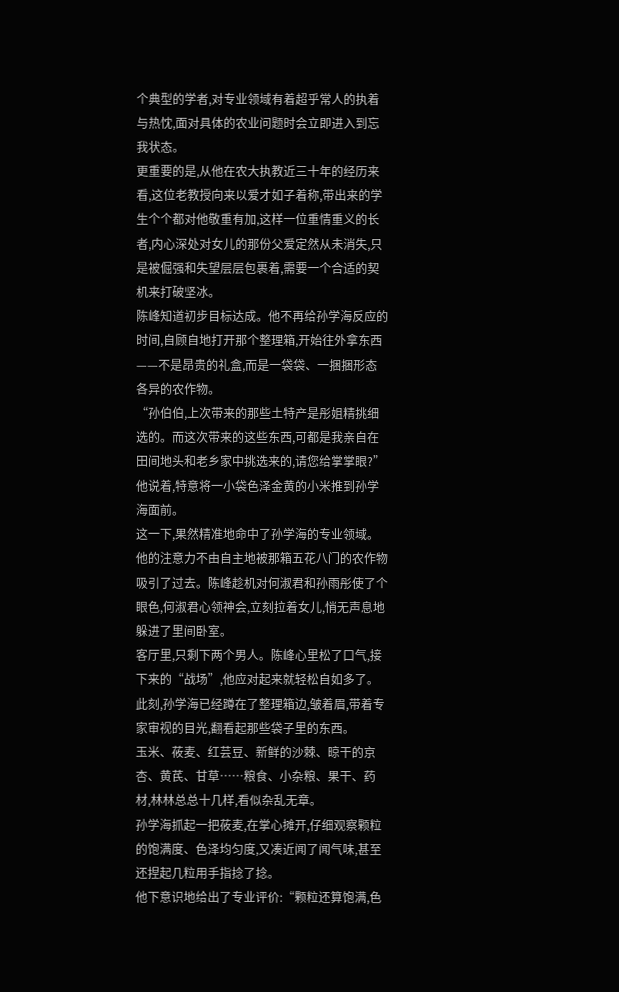个典型的学者,对专业领域有着超乎常人的执着与热忱,面对具体的农业问题时会立即进入到忘我状态。
更重要的是,从他在农大执教近三十年的经历来看,这位老教授向来以爱才如子着称,带出来的学生个个都对他敬重有加,这样一位重情重义的长者,内心深处对女儿的那份父爱定然从未消失,只是被倔强和失望层层包裹着,需要一个合适的契机来打破坚冰。
陈峰知道初步目标达成。他不再给孙学海反应的时间,自顾自地打开那个整理箱,开始往外拿东西——不是昂贵的礼盒,而是一袋袋、一捆捆形态各异的农作物。
“孙伯伯,上次带来的那些土特产是彤姐精挑细选的。而这次带来的这些东西,可都是我亲自在田间地头和老乡家中挑选来的,请您给掌掌眼?”他说着,特意将一小袋色泽金黄的小米推到孙学海面前。
这一下,果然精准地命中了孙学海的专业领域。他的注意力不由自主地被那箱五花八门的农作物吸引了过去。陈峰趁机对何淑君和孙雨彤使了个眼色,何淑君心领神会,立刻拉着女儿,悄无声息地躲进了里间卧室。
客厅里,只剩下两个男人。陈峰心里松了口气,接下来的“战场”,他应对起来就轻松自如多了。
此刻,孙学海已经蹲在了整理箱边,皱着眉,带着专家审视的目光,翻看起那些袋子里的东西。
玉米、莜麦、红芸豆、新鲜的沙棘、晾干的京杏、黄芪、甘草……粮食、小杂粮、果干、药材,林林总总十几样,看似杂乱无章。
孙学海抓起一把莜麦,在掌心摊开,仔细观察颗粒的饱满度、色泽均匀度,又凑近闻了闻气味,甚至还捏起几粒用手指捻了捻。
他下意识地给出了专业评价:“颗粒还算饱满,色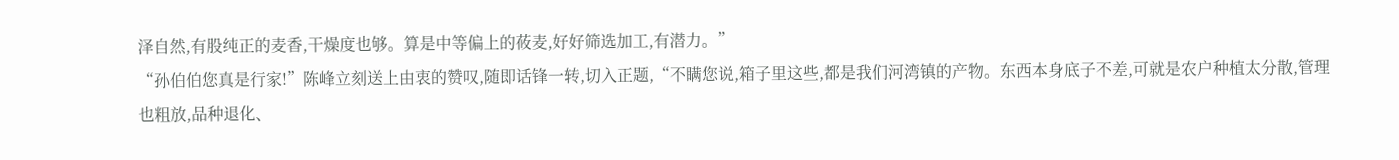泽自然,有股纯正的麦香,干燥度也够。算是中等偏上的莜麦,好好筛选加工,有潜力。”
“孙伯伯您真是行家!”陈峰立刻送上由衷的赞叹,随即话锋一转,切入正题,“不瞒您说,箱子里这些,都是我们河湾镇的产物。东西本身底子不差,可就是农户种植太分散,管理也粗放,品种退化、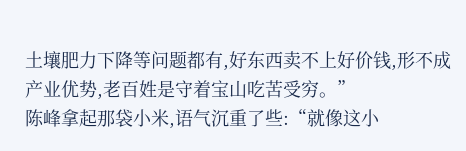土壤肥力下降等问题都有,好东西卖不上好价钱,形不成产业优势,老百姓是守着宝山吃苦受穷。”
陈峰拿起那袋小米,语气沉重了些:“就像这小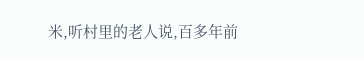米,听村里的老人说,百多年前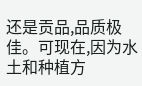还是贡品,品质极佳。可现在,因为水土和种植方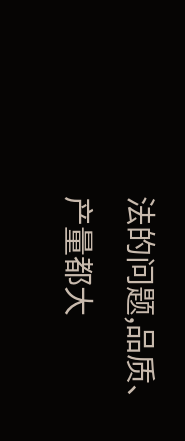法的问题,品质、产量都大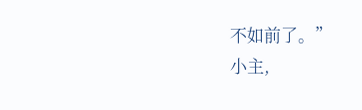不如前了。”
小主,